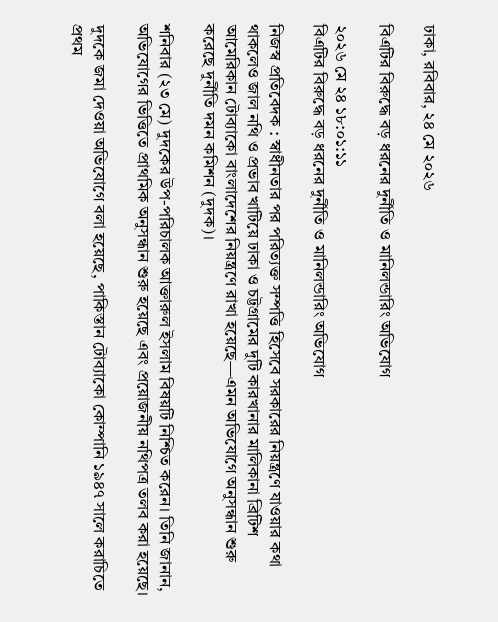ঢাকা, রবিবার, ২৪ মে ২০২৬

বিএটির বিরুদ্ধে বড় ধরনের দুর্নীতি ও মানিলন্ডারিং অভিযোগ

২০২৬ মে ২৪ ১৮:০১:১১
বিএটির বিরুদ্ধে বড় ধরনের দুর্নীতি ও মানিলন্ডারিং অভিযোগ

নিজস্ব প্রতিবেদক : স্বাধীনতার পর পরিত্যক্ত সম্পত্তি হিসেবে সরকারের নিয়ন্ত্রণে যাওয়ার কথা থাকলেও জাল নথি ও প্রভাব খাটিয়ে ঢাকা ও চট্টগ্রামের দুটি কারখানার মালিকানা ব্রিটিশ আমেরিকান টোব্যাকো বাংলাদেশের নিয়ন্ত্রণে রাখা হয়েছে—এমন অভিযোগে অনুসন্ধান শুরু করেছে দুর্নীতি দমন কমিশন (দুদক)।

শনিবার (২৩ মে) দুদকের উপ-পরিচালক আক্তারুল ইসলাম বিষয়টি নিশ্চিত করেন। তিনি জানান, অভিযোগের ভিত্তিতে প্রাথমিক অনুসন্ধান শুরু হয়েছে এবং প্রয়োজনীয় নথিপত্র তলব করা হয়েছে।

দুদকে জমা দেওয়া অভিযোগে বলা হয়েছে, পাকিস্তান টোব্যাকো কোম্পানি ১৯৪৭ সালে করাচিতে প্রথম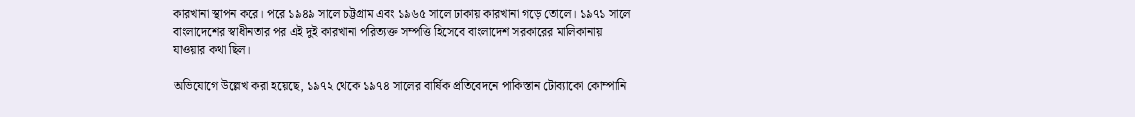কারখানা স্থাপন করে। পরে ১৯৪৯ সালে চট্টগ্রাম এবং ১৯৬৫ সালে ঢাকায় কারখানা গড়ে তোলে। ১৯৭১ সালে বাংলাদেশের স্বাধীনতার পর এই দুই কারখানা পরিত্যক্ত সম্পত্তি হিসেবে বাংলাদেশ সরকারের মালিকানায় যাওয়ার কথা ছিল।

অভিযোগে উল্লেখ করা হয়েছে, ১৯৭২ থেকে ১৯৭৪ সালের বার্ষিক প্রতিবেদনে পাকিস্তান টোব্যাকো কোম্পানি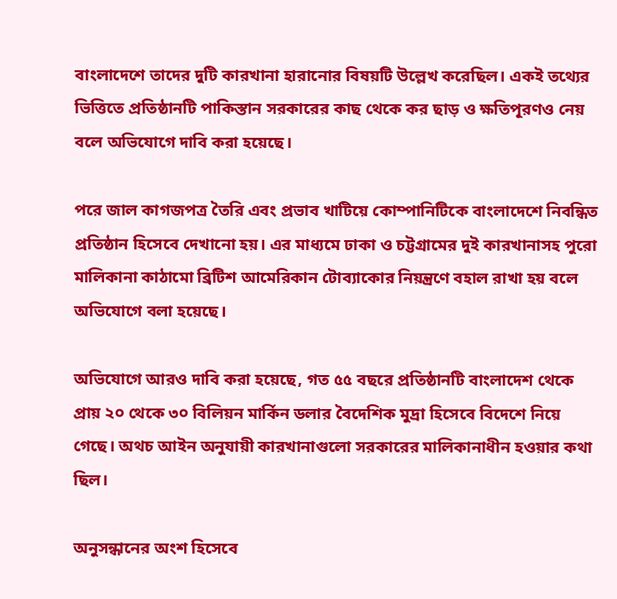বাংলাদেশে তাদের দুটি কারখানা হারানোর বিষয়টি উল্লেখ করেছিল। একই তথ্যের ভিত্তিতে প্রতিষ্ঠানটি পাকিস্তান সরকারের কাছ থেকে কর ছাড় ও ক্ষতিপূরণও নেয় বলে অভিযোগে দাবি করা হয়েছে।

পরে জাল কাগজপত্র তৈরি এবং প্রভাব খাটিয়ে কোম্পানিটিকে বাংলাদেশে নিবন্ধিত প্রতিষ্ঠান হিসেবে দেখানো হয়। এর মাধ্যমে ঢাকা ও চট্টগ্রামের দুই কারখানাসহ পুরো মালিকানা কাঠামো ব্রিটিশ আমেরিকান টোব্যাকোর নিয়ন্ত্রণে বহাল রাখা হয় বলে অভিযোগে বলা হয়েছে।

অভিযোগে আরও দাবি করা হয়েছে, গত ৫৫ বছরে প্রতিষ্ঠানটি বাংলাদেশ থেকে প্রায় ২০ থেকে ৩০ বিলিয়ন মার্কিন ডলার বৈদেশিক মুদ্রা হিসেবে বিদেশে নিয়ে গেছে। অথচ আইন অনুযায়ী কারখানাগুলো সরকারের মালিকানাধীন হওয়ার কথা ছিল।

অনুসন্ধানের অংশ হিসেবে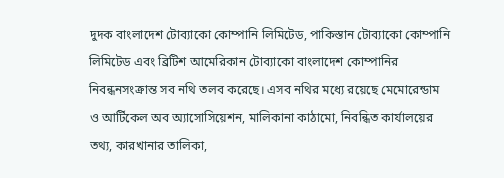দুদক বাংলাদেশ টোব্যাকো কোম্পানি লিমিটেড, পাকিস্তান টোব্যাকো কোম্পানি লিমিটেড এবং ব্রিটিশ আমেরিকান টোব্যাকো বাংলাদেশ কোম্পানির নিবন্ধনসংক্রান্ত সব নথি তলব করেছে। এসব নথির মধ্যে রয়েছে মেমোরেন্ডাম ও আর্টিকেল অব অ্যাসোসিয়েশন, মালিকানা কাঠামো, নিবন্ধিত কার্যালয়ের তথ্য, কারখানার তালিকা,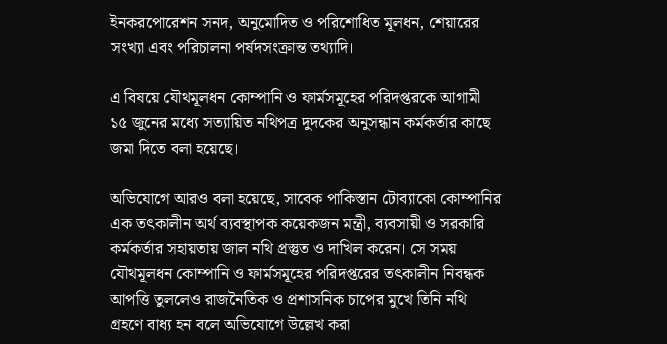ইনকরপোরেশন সনদ, অনুমোদিত ও পরিশোধিত মূলধন, শেয়ারের সংখ্যা এবং পরিচালনা পর্ষদসংক্রান্ত তথ্যাদি।

এ বিষয়ে যৌথমূলধন কোম্পানি ও ফার্মসমূহের পরিদপ্তরকে আগামী ১৫ জুনের মধ্যে সত্যায়িত নথিপত্র দুদকের অনুসন্ধান কর্মকর্তার কাছে জমা দিতে বলা হয়েছে।

অভিযোগে আরও বলা হয়েছে, সাবেক পাকিস্তান টোব্যাকো কোম্পানির এক তৎকালীন অর্থ ব্যবস্থাপক কয়েকজন মন্ত্রী, ব্যবসায়ী ও সরকারি কর্মকর্তার সহায়তায় জাল নথি প্রস্তুত ও দাখিল করেন। সে সময় যৌথমূলধন কোম্পানি ও ফার্মসমূহের পরিদপ্তরের তৎকালীন নিবন্ধক আপত্তি তুললেও রাজনৈতিক ও প্রশাসনিক চাপের মুখে তিনি নথি গ্রহণে বাধ্য হন বলে অভিযোগে উল্লেখ করা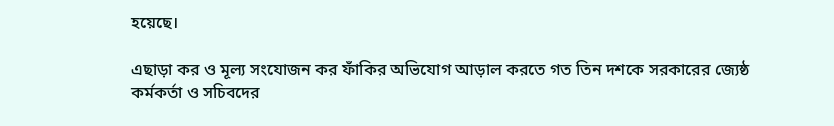হয়েছে।

এছাড়া কর ও মূল্য সংযোজন কর ফাঁকির অভিযোগ আড়াল করতে গত তিন দশকে সরকারের জ্যেষ্ঠ কর্মকর্তা ও সচিবদের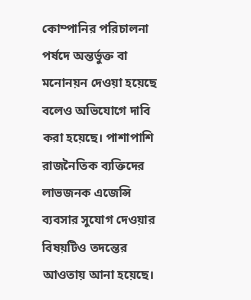কোম্পানির পরিচালনা পর্ষদে অন্তর্ভুক্ত বা মনোনয়ন দেওয়া হয়েছে বলেও অভিযোগে দাবি করা হয়েছে। পাশাপাশি রাজনৈতিক ব্যক্তিদের লাভজনক এজেন্সি ব্যবসার সুযোগ দেওয়ার বিষয়টিও তদন্তের আওতায় আনা হয়েছে।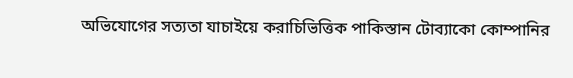অভিযোগের সত্যতা যাচাইয়ে করাচিভিত্তিক পাকিস্তান টোব্যাকো কোম্পানির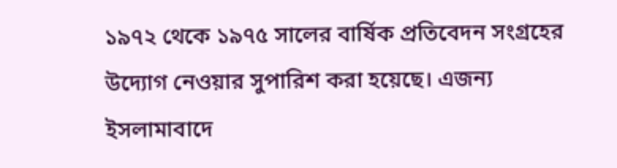১৯৭২ থেকে ১৯৭৫ সালের বার্ষিক প্রতিবেদন সংগ্রহের উদ্যোগ নেওয়ার সুপারিশ করা হয়েছে। এজন্য ইসলামাবাদে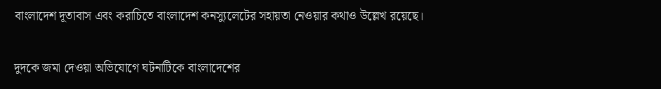বাংলাদেশ দূতাবাস এবং করাচিতে বাংলাদেশ কনস্যুলেটের সহায়তা নেওয়ার কথাও উল্লেখ রয়েছে।

দুদকে জমা দেওয়া অভিযোগে ঘটনাটিকে বাংলাদেশের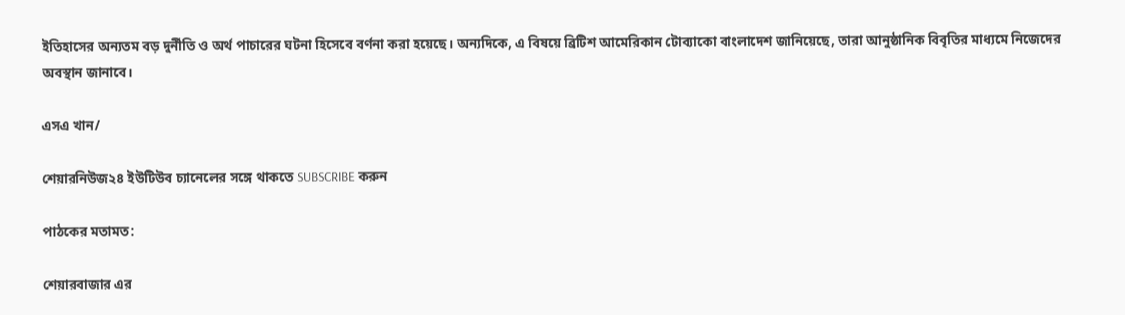ইতিহাসের অন্যতম বড় দুর্নীতি ও অর্থ পাচারের ঘটনা হিসেবে বর্ণনা করা হয়েছে। অন্যদিকে, এ বিষয়ে ব্রিটিশ আমেরিকান টোব্যাকো বাংলাদেশ জানিয়েছে, তারা আনুষ্ঠানিক বিবৃতির মাধ্যমে নিজেদের অবস্থান জানাবে।

এসএ খান/

শেয়ারনিউজ২৪ ইউটিউব চ্যানেলের সঙ্গে থাকতে SUBSCRIBE করুন

পাঠকের মতামত:

শেয়ারবাজার এর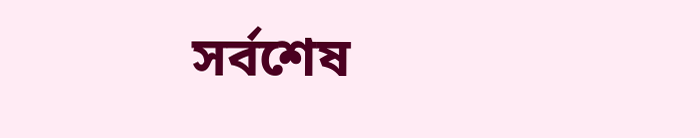সর্বশেষ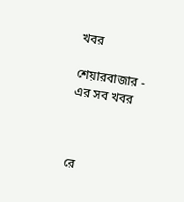খবর

শেয়ারবাজার - এর সব খবর



রে